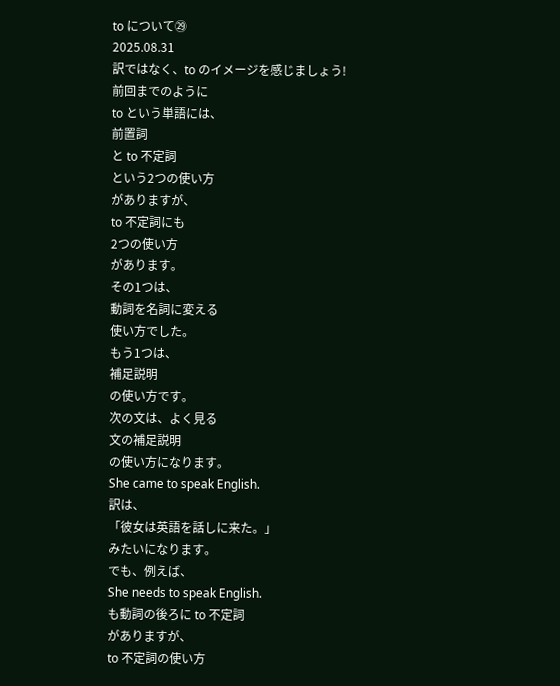to について㉙
2025.08.31
訳ではなく、to のイメージを感じましょう!
前回までのように
to という単語には、
前置詞
と to 不定詞
という2つの使い方
がありますが、
to 不定詞にも
2つの使い方
があります。
その1つは、
動詞を名詞に変える
使い方でした。
もう1つは、
補足説明
の使い方です。
次の文は、よく見る
文の補足説明
の使い方になります。
She came to speak English.
訳は、
「彼女は英語を話しに来た。」
みたいになります。
でも、例えば、
She needs to speak English.
も動詞の後ろに to 不定詞
がありますが、
to 不定詞の使い方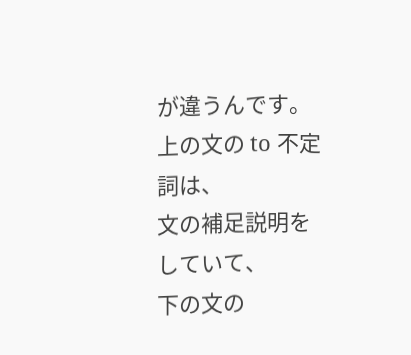が違うんです。
上の文の to 不定詞は、
文の補足説明をしていて、
下の文の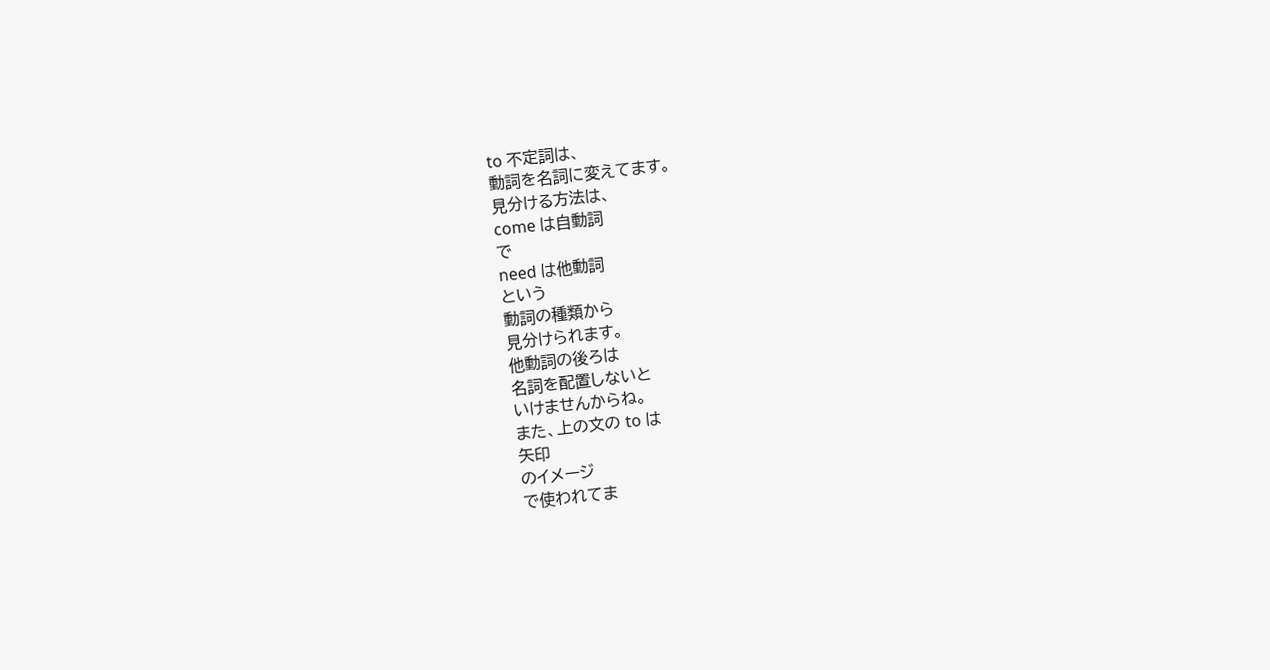to 不定詞は、
動詞を名詞に変えてます。
見分ける方法は、
come は自動詞
で
need は他動詞
という
動詞の種類から
見分けられます。
他動詞の後ろは
名詞を配置しないと
いけませんからね。
また、上の文の to は
矢印
のイメージ
で使われてま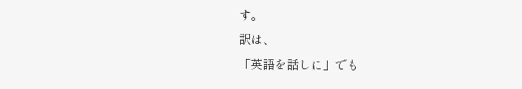す。
訳は、
「英語を話しに」でも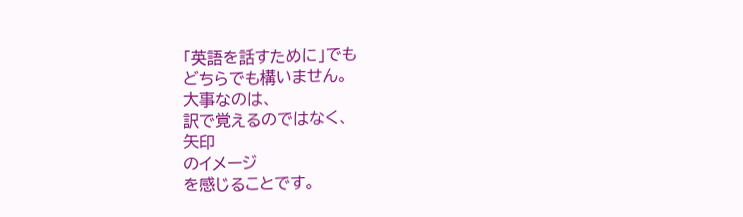「英語を話すために」でも
どちらでも構いません。
大事なのは、
訳で覚えるのではなく、
矢印
のイメージ
を感じることです。